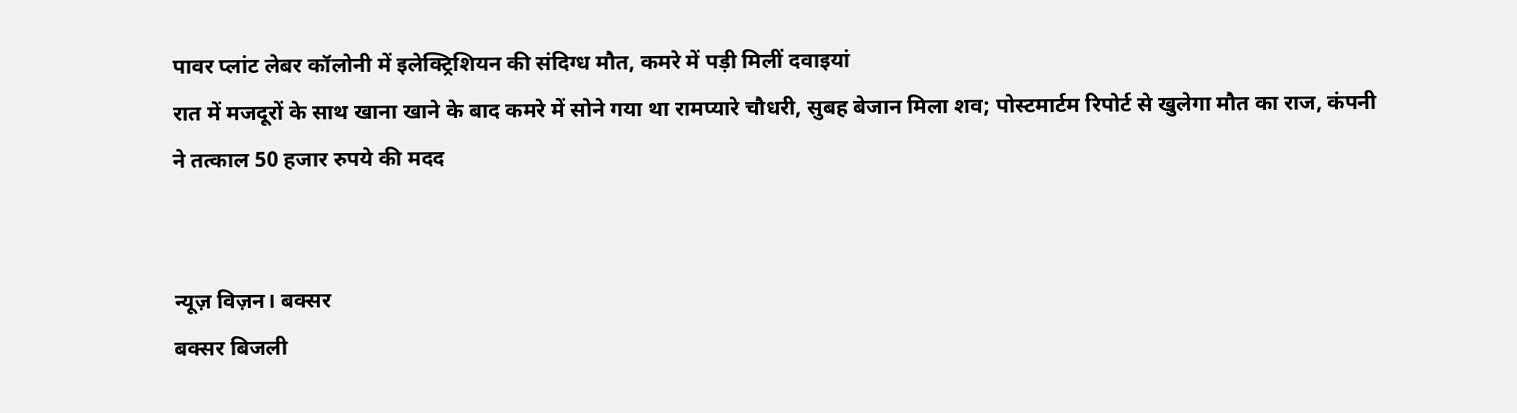पावर प्लांट लेबर कॉलोनी में इलेक्ट्रिशियन की संदिग्ध मौत, कमरे में पड़ी मिलीं दवाइयां
रात में मजदूरों के साथ खाना खाने के बाद कमरे में सोने गया था रामप्यारे चौधरी, सुबह बेजान मिला शव; पोस्टमार्टम रिपोर्ट से खुलेगा मौत का राज, कंपनी ने तत्काल 50 हजार रुपये की मदद


न्यूज़ विज़न। बक्सर
बक्सर बिजली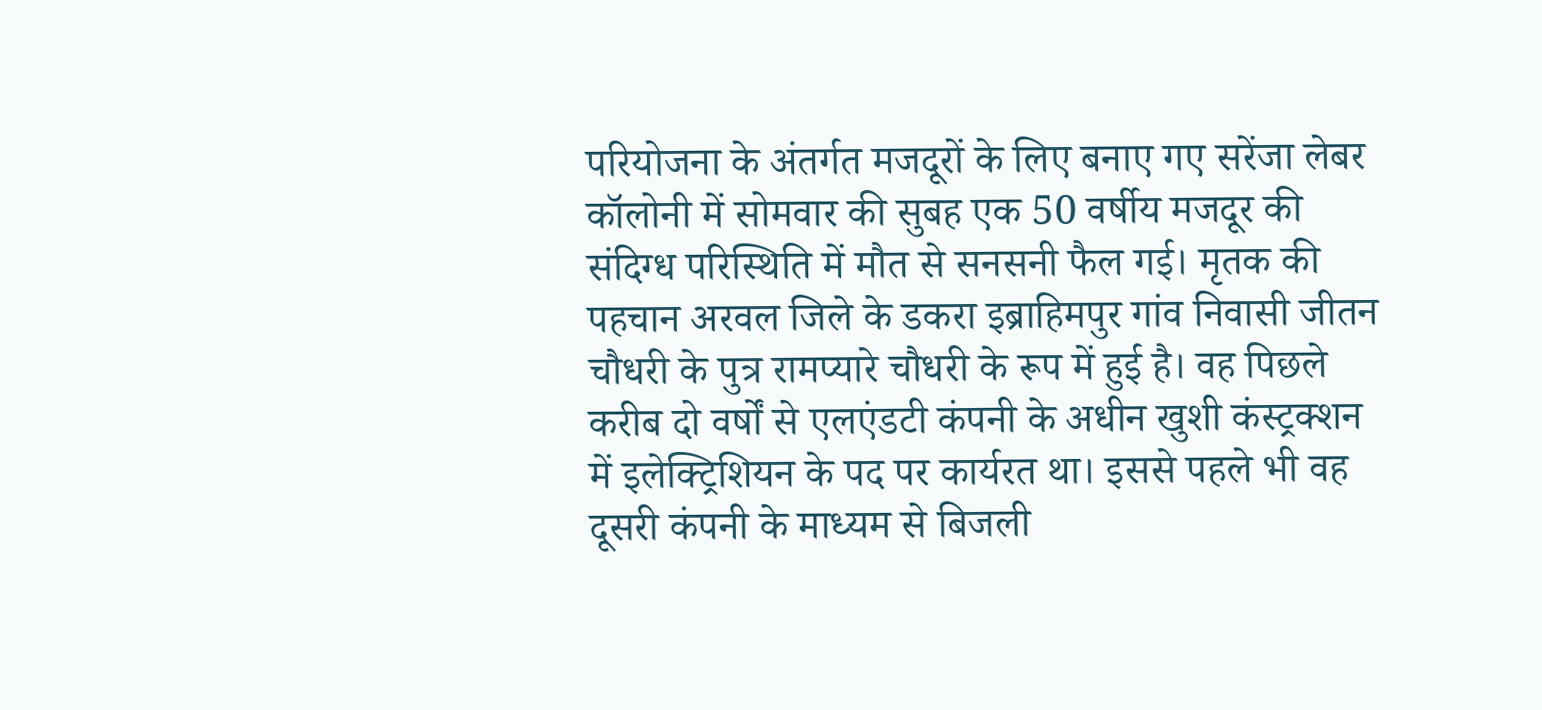परियोजना के अंतर्गत मजदूरों के लिए बनाए गए सरेंजा लेबर कॉलोनी में सोमवार की सुबह एक 50 वर्षीय मजदूर की संदिग्ध परिस्थिति में मौत से सनसनी फैल गई। मृतक की पहचान अरवल जिले के डकरा इब्राहिमपुर गांव निवासी जीतन चौधरी के पुत्र रामप्यारे चौधरी के रूप में हुई है। वह पिछले करीब दो वर्षों से एलएंडटी कंपनी के अधीन खुशी कंस्ट्रक्शन में इलेक्ट्रिशियन के पद पर कार्यरत था। इससे पहले भी वह दूसरी कंपनी के माध्यम से बिजली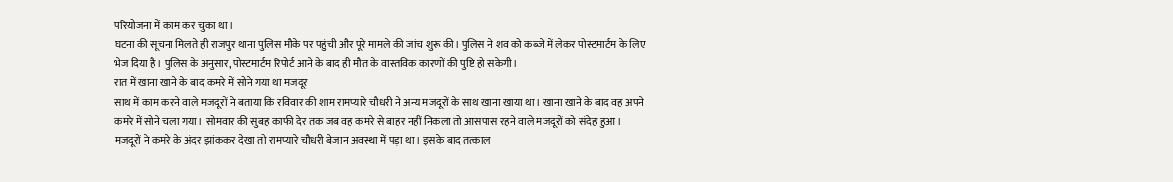परियोजना में काम कर चुका था।
घटना की सूचना मिलते ही राजपुर थाना पुलिस मौके पर पहुंची और पूरे मामले की जांच शुरू की। पुलिस ने शव को कब्जे में लेकर पोस्टमार्टम के लिए भेज दिया है। पुलिस के अनुसार, पोस्टमार्टम रिपोर्ट आने के बाद ही मौत के वास्तविक कारणों की पुष्टि हो सकेगी।
रात में खाना खाने के बाद कमरे में सोने गया था मजदूर
साथ में काम करने वाले मजदूरों ने बताया कि रविवार की शाम रामप्यारे चौधरी ने अन्य मजदूरों के साथ खाना खाया था। खाना खाने के बाद वह अपने कमरे में सोने चला गया। सोमवार की सुबह काफी देर तक जब वह कमरे से बाहर नहीं निकला तो आसपास रहने वाले मजदूरों को संदेह हुआ। मजदूरों ने कमरे के अंदर झांककर देखा तो रामप्यारे चौधरी बेजान अवस्था में पड़ा था। इसके बाद तत्काल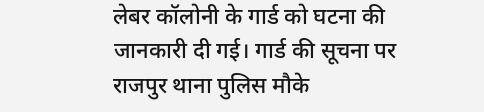लेबर कॉलोनी के गार्ड को घटना की जानकारी दी गई। गार्ड की सूचना पर राजपुर थाना पुलिस मौके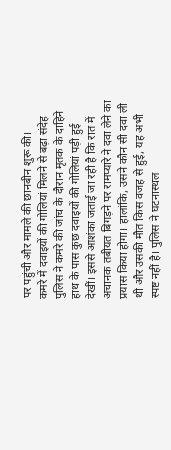पर पहुंची और मामले की छानबीन शुरू की।
कमरे में दवाइयों की गोलियां मिलने से बढ़ा संदेह
पुलिस ने कमरे की जांच के दौरान मृतक के दाहिने हाथ के पास कुछ दवाइयों की गोलियां पड़ी हुई देखीं। इससे आशंका जताई जा रही है कि रात में अचानक तबीयत बिगड़ने पर रामप्यारे ने दवा लेने का प्रयास किया होगा। हालांकि, उसने कौन सी दवा ली थी और उसकी मौत किस वजह से हुई, यह अभी स्पष्ट नहीं है। पुलिस ने घटनास्थल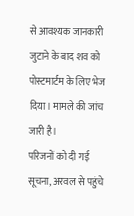से आवश्यक जानकारी जुटाने के बाद शव को पोस्टमार्टम के लिए भेज दिया। मामले की जांच जारी है।
परिजनों को दी गई सूचना, अरवल से पहुंचे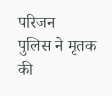परिजन
पुलिस ने मृतक की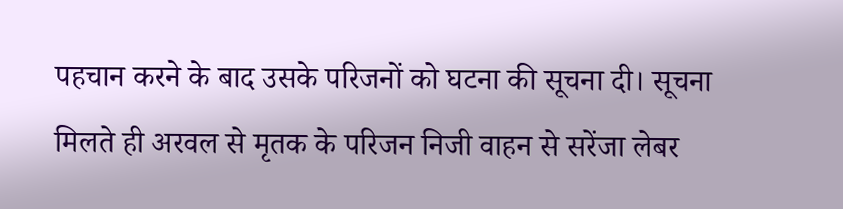पहचान करने के बाद उसके परिजनों को घटना की सूचना दी। सूचना मिलते ही अरवल से मृतक के परिजन निजी वाहन से सरेंजा लेबर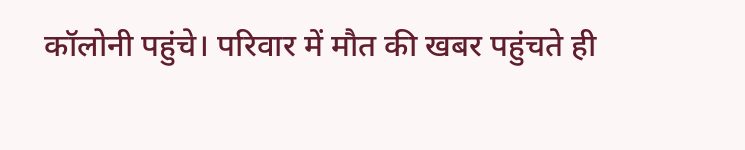कॉलोनी पहुंचे। परिवार में मौत की खबर पहुंचते ही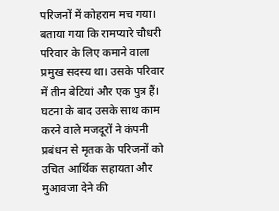परिजनों में कोहराम मच गया। बताया गया कि रामप्यारे चौधरी परिवार के लिए कमाने वाला प्रमुख सदस्य था। उसके परिवार में तीन बेटियां और एक पुत्र हैं। घटना के बाद उसके साथ काम करने वाले मजदूरों ने कंपनी प्रबंधन से मृतक के परिजनों को उचित आर्थिक सहायता और मुआवजा देने की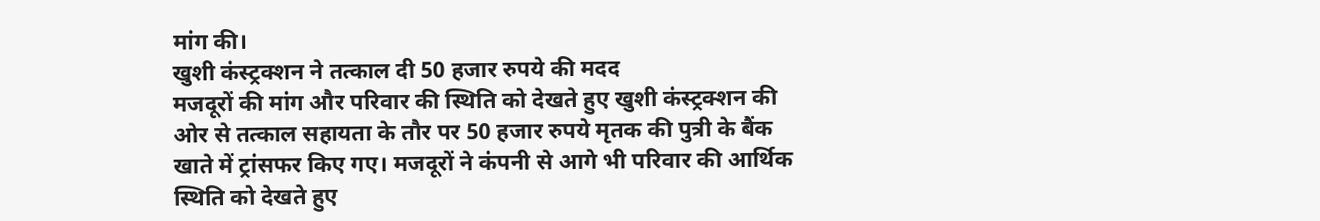मांग की।
खुशी कंस्ट्रक्शन ने तत्काल दी 50 हजार रुपये की मदद
मजदूरों की मांग और परिवार की स्थिति को देखते हुए खुशी कंस्ट्रक्शन की ओर से तत्काल सहायता के तौर पर 50 हजार रुपये मृतक की पुत्री के बैंक खाते में ट्रांसफर किए गए। मजदूरों ने कंपनी से आगे भी परिवार की आर्थिक स्थिति को देखते हुए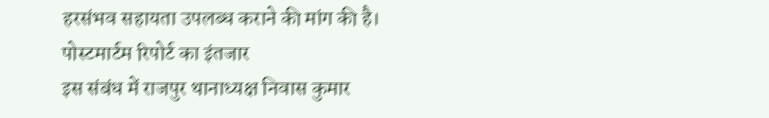हरसंभव सहायता उपलब्ध कराने की मांग की है।
पोस्टमार्टम रिपोर्ट का इंतजार
इस संबंध में राजपुर थानाध्यक्ष निवास कुमार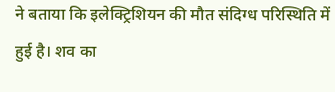ने बताया कि इलेक्ट्रिशियन की मौत संदिग्ध परिस्थिति में हुई है। शव का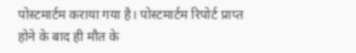पोस्टमार्टम कराया गया है। पोस्टमार्टम रिपोर्ट प्राप्त होने के बाद ही मौत के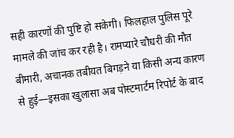सही कारणों की पुष्टि हो सकेगी। फिलहाल पुलिस पूरे मामले की जांच कर रही है। रामप्यारे चौधरी की मौत बीमारी, अचानक तबीयत बिगड़ने या किसी अन्य कारण से हुई—इसका खुलासा अब पोस्टमार्टम रिपोर्ट के बाद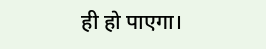ही हो पाएगा।